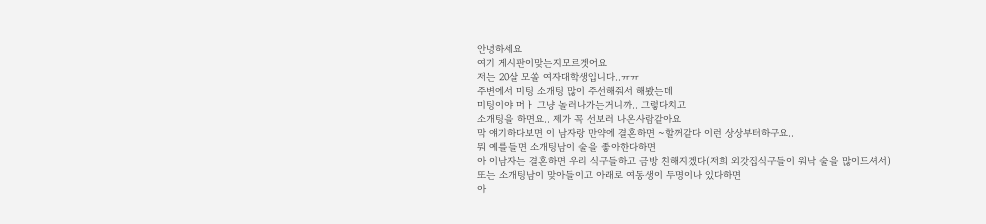안녕하세요
여기 게시판이맞는지모르겟어요
저는 20살 모쏠 여자대학생입니다..ㅠㅠ
주변에서 미팅 소개팅 많이 주선해줘서 해봤는데
미팅이야 머ㅏ 그냥 놀러나가는거니까.. 그렇다치고
소개팅을 하면요.. 제가 꼭 선보러 나온사람같아요
막 얘기하다보면 이 남자랑 만약에 결혼하면 ~할꺼같다 이런 상상부터하구요..
뭐 예를들면 소개팅남이 술을 좋아한다하면
아 이남자는 결혼하면 우리 식구들하고 금방 친해지겠다(저희 외갓집식구들이 워낙 술을 많이드셔서)
또는 소개팅남이 맞아들이고 아래로 여동생이 두명이나 있다하면
아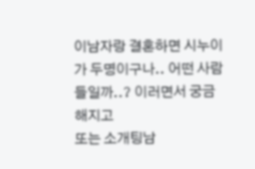이남자랑 결혼하면 시누이가 두명이구나.. 어떤 사람들일까..? 이러면서 궁금해지고
또는 소개팅남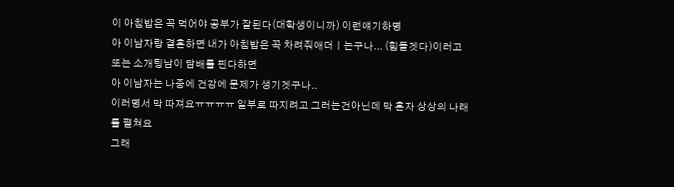이 아침밥은 꼭 먹어야 공부가 잘된다(대학생이니까) 이런얘기하명
아 이남자랑 결혼하면 내가 아침밥은 꼭 차려줘애더ㅣ는구나... (힘들겟다)이러고
또는 소개팅남이 담배를 핀다하면
아 이남자는 나중에 건강에 문제가 생기겟구나..
이러명서 막 따져요ㅠㅠㅠㅠ 일부로 따지려고 그러는건아닌데 막 혼자 상상의 나래를 펼쳐요
그래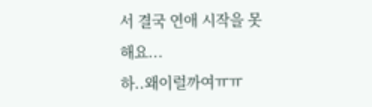서 결국 연애 시작을 못해요...
하..왜이럴까여ㅠㅠ